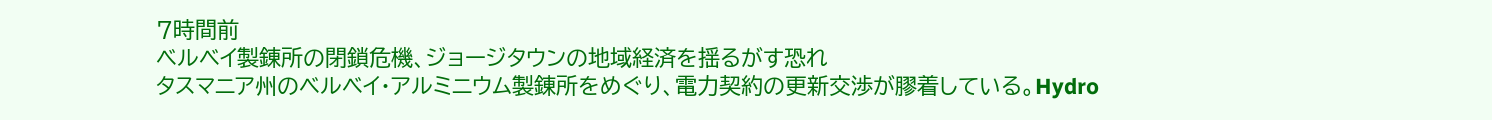7時間前
ベルベイ製錬所の閉鎖危機、ジョージタウンの地域経済を揺るがす恐れ
タスマニア州のベルベイ・アルミニウム製錬所をめぐり、電力契約の更新交渉が膠着している。Hydro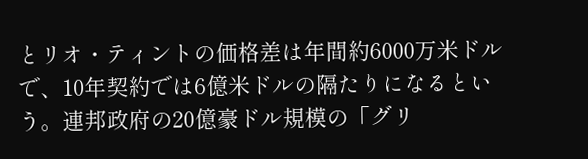とリオ・ティントの価格差は年間約6000万米ドルで、10年契約では6億米ドルの隔たりになるという。連邦政府の20億豪ドル規模の「グリ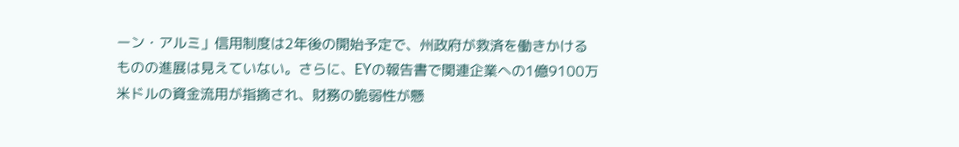ーン・アルミ」信用制度は2年後の開始予定で、州政府が救済を働きかけるものの進展は見えていない。さらに、EYの報告書で関連企業への1億9100万米ドルの資金流用が指摘され、財務の脆弱性が懸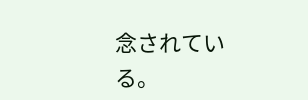念されている。